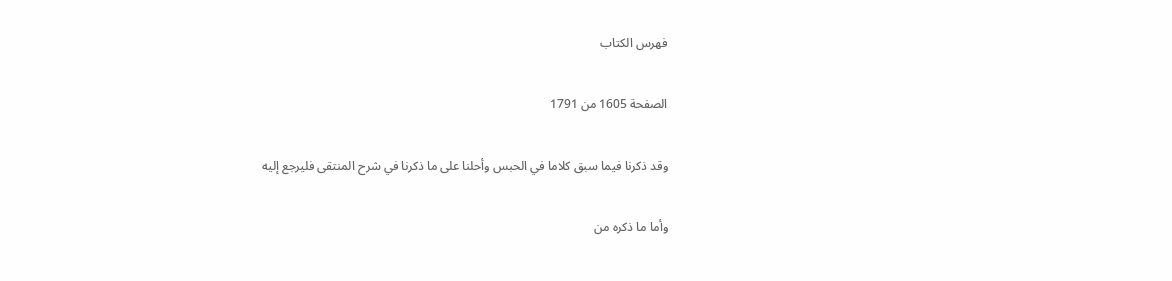فهرس الكتاب

الصفحة 1605 من 1791

وقد ذكرنا فيما سبق كلاما في الحبس وأحلنا على ما ذكرنا في شرح المنتقى فليرجع إليه

وأما ما ذكره من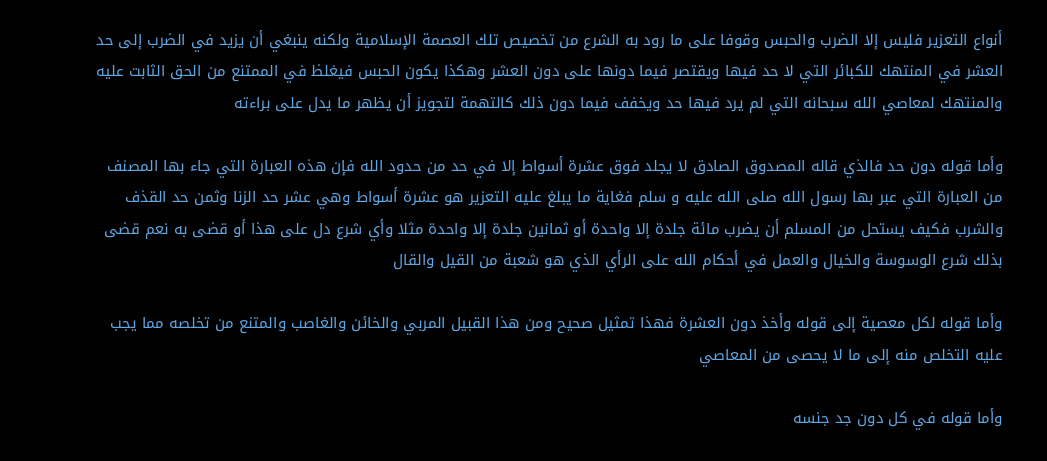أنواع التعزير فليس إلا الضرب والحبس وقوفا على ما رود به الشرع من تخصيص تلك العصمة الإسلامية ولكنه ينبغي أن يزيد في الضرب إلى حد العشر في المنتهك للكبائر التي لا حد فيها ويقتصر فيما دونها على دون العشر وهكذا يكون الحبس فيغلظ في الممتنع من الحق الثابت عليه والمنتهك لمعاصي الله سبحانه التي لم يرد فيها حد ويخفف فيما دون ذلك كالتهمة لتجويز أن يظهر ما يدل على براءته

وأما قوله دون حد فالذي قاله المصدوق الصادق لا يجلد فوق عشرة أسواط إلا في حد من حدود الله فإن هذه العبارة التي جاء بها المصنف من العبارة التي عبر بها رسول الله صلى الله عليه و سلم فغاية ما يبلغ عليه التعزير هو عشرة أسواط وهي عشر حد الزنا وثمن حد القذف والشرب فكيف يستحل من المسلم أن يضرب مائة جلدة إلا واحدة أو ثمانين جلدة إلا واحدة مثلا وأي شرع دل على هذا أو قضى به نعم قضى بذلك شرع الوسوسة والخيال والعمل في أحكام الله على الرأي الذي هو شعبة من القيل والقال

وأما قوله لكل معصية إلى قوله وأخذ دون العشرة فهذا تمثيل صحيح ومن هذا القبيل المربي والخائن والغاصب والمتنع من تخلصه مما يجب عليه التخلص منه إلى ما لا يحصى من المعاصي

وأما قوله في كل دون جد جنسه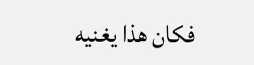فكان هذا يغنيه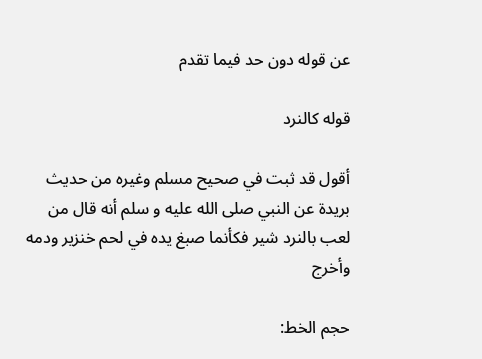عن قوله دون حد فيما تقدم

قوله كالنرد

أقول قد ثبت في صحيح مسلم وغيره من حديث بريدة عن النبي صلى الله عليه و سلم أنه قال من لعب بالنرد شير فكأنما صبغ يده في لحم خنزير ودمه وأخرج

حجم الخط: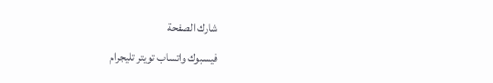شارك الصفحة
فيسبوك واتساب تويتر تليجرام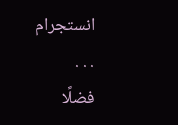انستجرام
. . .
فضلًا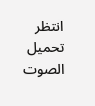انتظر تحميل الصوت